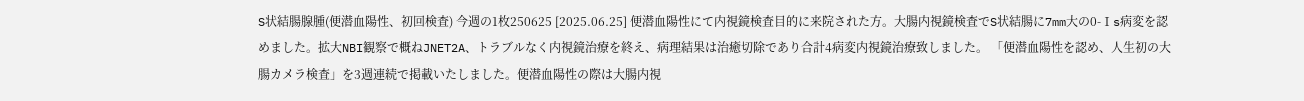S状結腸腺腫(便潜血陽性、初回検査) 今週の1枚250625 [2025.06.25] 便潜血陽性にて内視鏡検査目的に来院された方。大腸内視鏡検査でS状結腸に7mm大の0-Ⅰs病変を認めました。拡大NBI観察で概ねJNET2A、トラブルなく内視鏡治療を終え、病理結果は治癒切除であり合計4病変内視鏡治療致しました。 「便潜血陽性を認め、人生初の大腸カメラ検査」を3週連続で掲載いたしました。便潜血陽性の際は大腸内視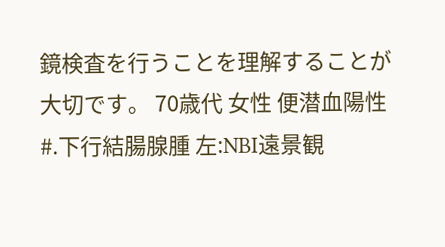鏡検査を行うことを理解することが大切です。 70歳代 女性 便潜血陽性 #.下行結腸腺腫 左:NBI遠景観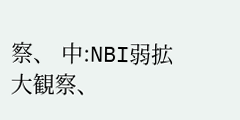察、 中:NBI弱拡大観察、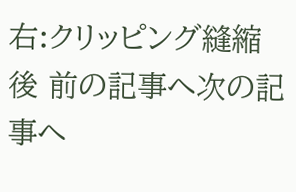右:クリッピング縫縮後 前の記事へ次の記事へ